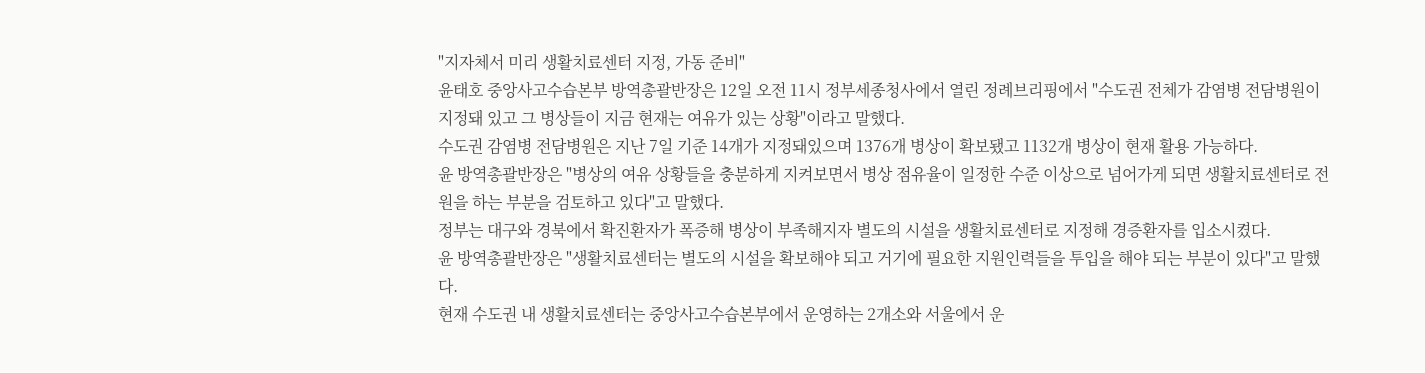"지자체서 미리 생활치료센터 지정, 가동 준비"
윤태호 중앙사고수습본부 방역총괄반장은 12일 오전 11시 정부세종청사에서 열린 정례브리핑에서 "수도권 전체가 감염병 전담병원이 지정돼 있고 그 병상들이 지금 현재는 여유가 있는 상황"이라고 말했다.
수도권 감염병 전담병원은 지난 7일 기준 14개가 지정돼있으며 1376개 병상이 확보됐고 1132개 병상이 현재 활용 가능하다.
윤 방역총괄반장은 "병상의 여유 상황들을 충분하게 지켜보면서 병상 점유율이 일정한 수준 이상으로 넘어가게 되면 생활치료센터로 전원을 하는 부분을 검토하고 있다"고 말했다.
정부는 대구와 경북에서 확진환자가 폭증해 병상이 부족해지자 별도의 시설을 생활치료센터로 지정해 경증환자를 입소시켰다.
윤 방역총괄반장은 "생활치료센터는 별도의 시설을 확보해야 되고 거기에 필요한 지원인력들을 투입을 해야 되는 부분이 있다"고 말했다.
현재 수도권 내 생활치료센터는 중앙사고수습본부에서 운영하는 2개소와 서울에서 운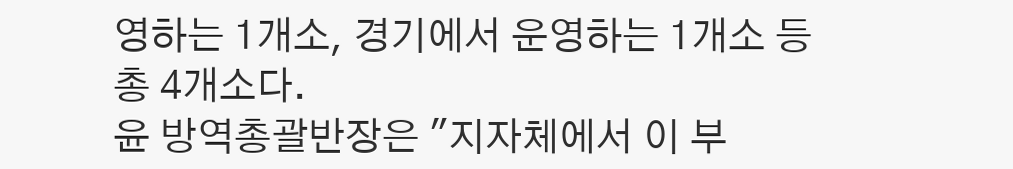영하는 1개소, 경기에서 운영하는 1개소 등 총 4개소다.
윤 방역총괄반장은 "지자체에서 이 부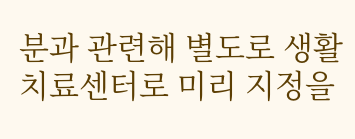분과 관련해 별도로 생활치료센터로 미리 지정을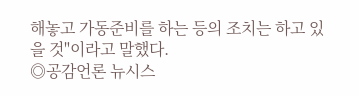해놓고 가동준비를 하는 등의 조치는 하고 있을 것"이라고 말했다.
◎공감언론 뉴시스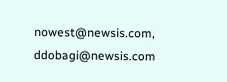nowest@newsis.com, ddobagi@newsis.com